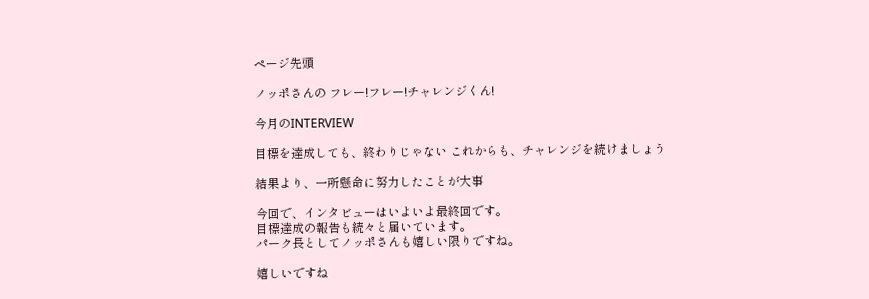ページ先頭

ノッポさんの フレー!フレー!チャレンジくん!

今月のINTERVIEW

目標を達成しても、終わりじゃない これからも、チャレンジを続けましょう

結果より、一所懸命に努力したことが大事

今回で、インタビューはいよいよ最終回です。
目標達成の報告も続々と届いています。
パーク長としてノッポさんも嬉しい限りですね。

嬉しいですね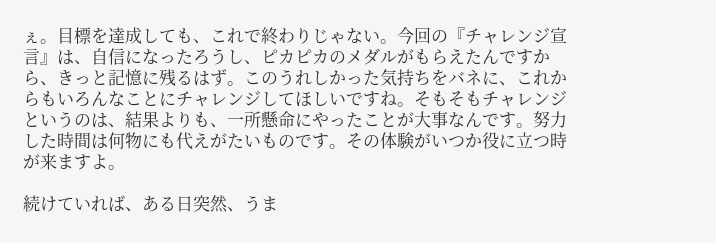ぇ。目標を達成しても、これで終わりじゃない。今回の『チャレンジ宣言』は、自信になったろうし、ピカピカのメダルがもらえたんですから、きっと記憶に残るはず。このうれしかった気持ちをバネに、これからもいろんなことにチャレンジしてほしいですね。そもそもチャレンジというのは、結果よりも、一所懸命にやったことが大事なんです。努力した時間は何物にも代えがたいものです。その体験がいつか役に立つ時が来ますよ。

続けていれば、ある日突然、うま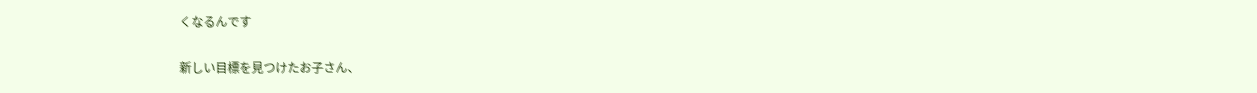くなるんです

新しい目標を見つけたお子さん、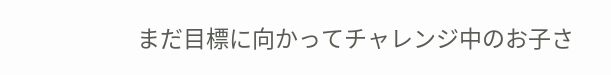まだ目標に向かってチャレンジ中のお子さ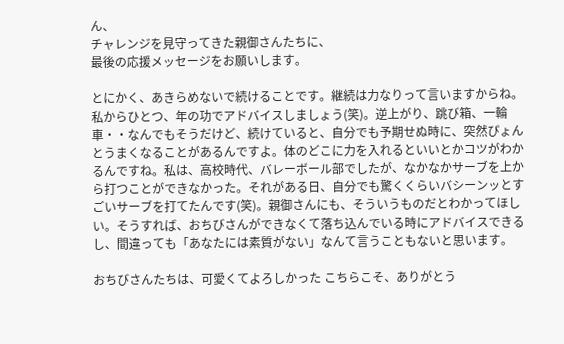ん、
チャレンジを見守ってきた親御さんたちに、
最後の応援メッセージをお願いします。

とにかく、あきらめないで続けることです。継続は力なりって言いますからね。私からひとつ、年の功でアドバイスしましょう(笑)。逆上がり、跳び箱、一輪車・・なんでもそうだけど、続けていると、自分でも予期せぬ時に、突然ぴょんとうまくなることがあるんですよ。体のどこに力を入れるといいとかコツがわかるんですね。私は、高校時代、バレーボール部でしたが、なかなかサーブを上から打つことができなかった。それがある日、自分でも驚くくらいバシーンッとすごいサーブを打てたんです(笑)。親御さんにも、そういうものだとわかってほしい。そうすれば、おちびさんができなくて落ち込んでいる時にアドバイスできるし、間違っても「あなたには素質がない」なんて言うこともないと思います。

おちびさんたちは、可愛くてよろしかった こちらこそ、ありがとう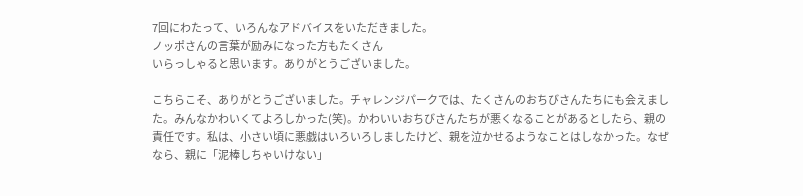7回にわたって、いろんなアドバイスをいただきました。
ノッポさんの言葉が励みになった方もたくさん
いらっしゃると思います。ありがとうございました。

こちらこそ、ありがとうございました。チャレンジパークでは、たくさんのおちびさんたちにも会えました。みんなかわいくてよろしかった(笑)。かわいいおちびさんたちが悪くなることがあるとしたら、親の責任です。私は、小さい頃に悪戯はいろいろしましたけど、親を泣かせるようなことはしなかった。なぜなら、親に「泥棒しちゃいけない」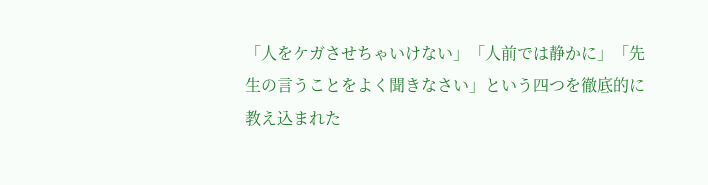「人をケガさせちゃいけない」「人前では静かに」「先生の言うことをよく聞きなさい」という四つを徹底的に教え込まれた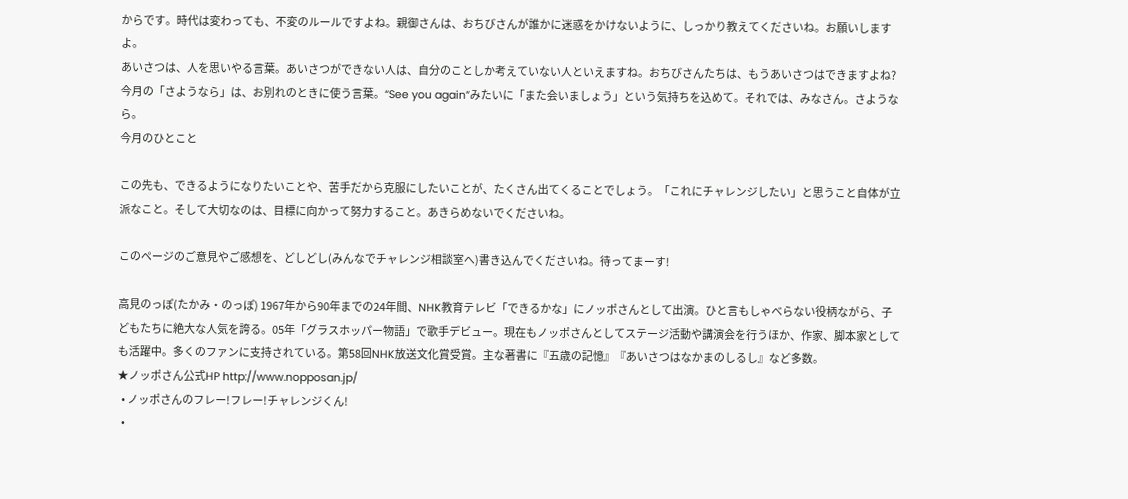からです。時代は変わっても、不変のルールですよね。親御さんは、おちびさんが誰かに迷惑をかけないように、しっかり教えてくださいね。お願いしますよ。
あいさつは、人を思いやる言葉。あいさつができない人は、自分のことしか考えていない人といえますね。おちびさんたちは、もうあいさつはできますよね?今月の「さようなら」は、お別れのときに使う言葉。“See you again”みたいに「また会いましょう」という気持ちを込めて。それでは、みなさん。さようなら。
今月のひとこと

この先も、できるようになりたいことや、苦手だから克服にしたいことが、たくさん出てくることでしょう。「これにチャレンジしたい」と思うこと自体が立派なこと。そして大切なのは、目標に向かって努力すること。あきらめないでくださいね。

このページのご意見やご感想を、どしどし(みんなでチャレンジ相談室へ)書き込んでくださいね。待ってまーす!

高見のっぽ(たかみ・のっぽ) 1967年から90年までの24年間、NHK教育テレビ「できるかな」にノッポさんとして出演。ひと言もしゃべらない役柄ながら、子どもたちに絶大な人気を誇る。05年「グラスホッパー物語」で歌手デビュー。現在もノッポさんとしてステージ活動や講演会を行うほか、作家、脚本家としても活躍中。多くのファンに支持されている。第58回NHK放送文化賞受賞。主な著書に『五歳の記憶』『あいさつはなかまのしるし』など多数。
★ノッポさん公式HP http://www.nopposan.jp/
  • ノッポさんのフレー!フレー!チャレンジくん!
  •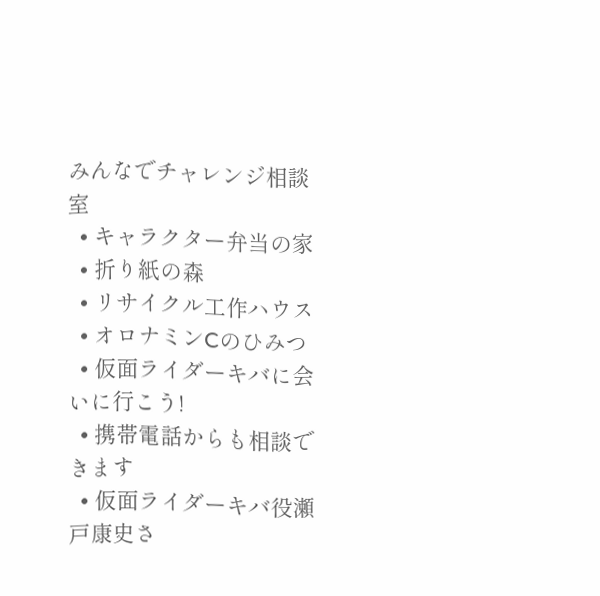みんなでチャレンジ相談室
  • キャラクター弁当の家
  • 折り紙の森
  • リサイクル工作ハウス
  • オロナミンCのひみつ
  • 仮面ライダーキバに会いに行こう!
  • 携帯電話からも相談できます
  • 仮面ライダーキバ役瀬戸康史さ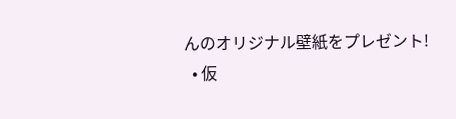んのオリジナル壁紙をプレゼント!
  • 仮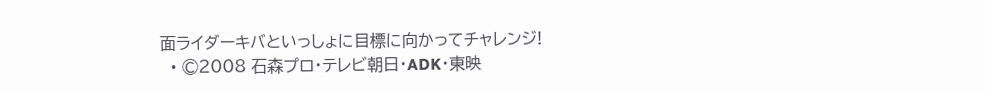面ライダーキバといっしょに目標に向かってチャレンジ!
  • ©2008 石森プロ・テレビ朝日・ADK・東映